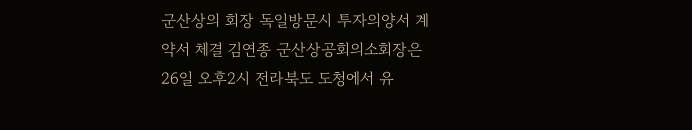군산상의 회장 독일방문시 투자의양서 계약서 체결 김연종 군산상공회의소회장은 26일 오후2시 전라북도 도청에서 유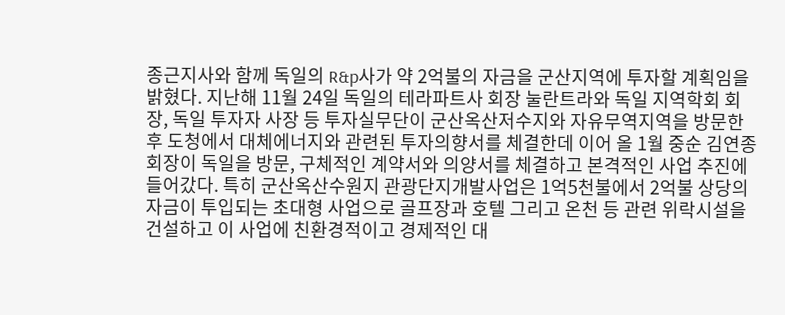종근지사와 함께 독일의 R&p사가 약 2억불의 자금을 군산지역에 투자할 계획임을 밝혔다. 지난해 11월 24일 독일의 테라파트사 회장 눌란트라와 독일 지역학회 회장, 독일 투자자 사장 등 투자실무단이 군산옥산저수지와 자유무역지역을 방문한 후 도청에서 대체에너지와 관련된 투자의향서를 체결한데 이어 올 1월 중순 김연종 회장이 독일을 방문, 구체적인 계약서와 의양서를 체결하고 본격적인 사업 추진에 들어갔다. 특히 군산옥산수원지 관광단지개발사업은 1억5천불에서 2억불 상당의 자금이 투입되는 초대형 사업으로 골프장과 호텔 그리고 온천 등 관련 위락시설을 건설하고 이 사업에 친환경적이고 경제적인 대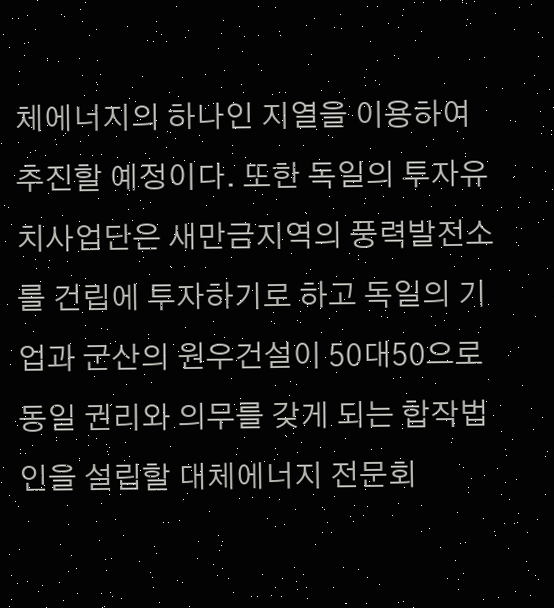체에너지의 하나인 지열을 이용하여 추진할 예정이다. 또한 독일의 투자유치사업단은 새만금지역의 풍력발전소를 건립에 투자하기로 하고 독일의 기업과 군산의 원우건설이 50대50으로 동일 권리와 의무를 갖게 되는 합작법인을 설립할 대체에너지 전문회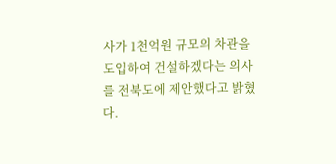사가 1천억원 규모의 차관을 도입하여 건설하겠다는 의사를 전북도에 제안했다고 밝혔다.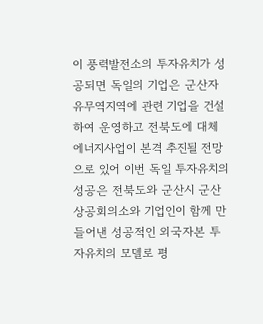이 풍력발전소의 투자유치가 성공되면 독일의 기업은 군산자유무역지역에 관련 기업을 건설하여 운영하고 전북도에 대체에너지사업이 본격 추진될 전망으로 있어 이번 독일 투자유치의 성공은 전북도와 군산시 군산상공회의소와 기업인이 함께 만들어낸 성공적인 외국자본 투자유치의 모델로 평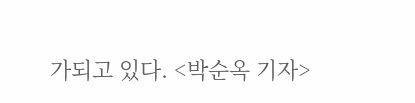가되고 있다. <박순옥 기자>